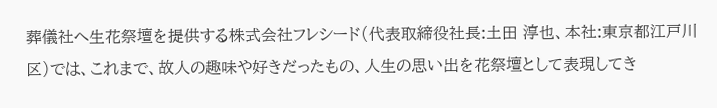葬儀社へ生花祭壇を提供する株式会社フレシード(代表取締役社長:土田 淳也、本社:東京都江戸川区)では、これまで、故人の趣味や好きだったもの、人生の思い出を花祭壇として表現してき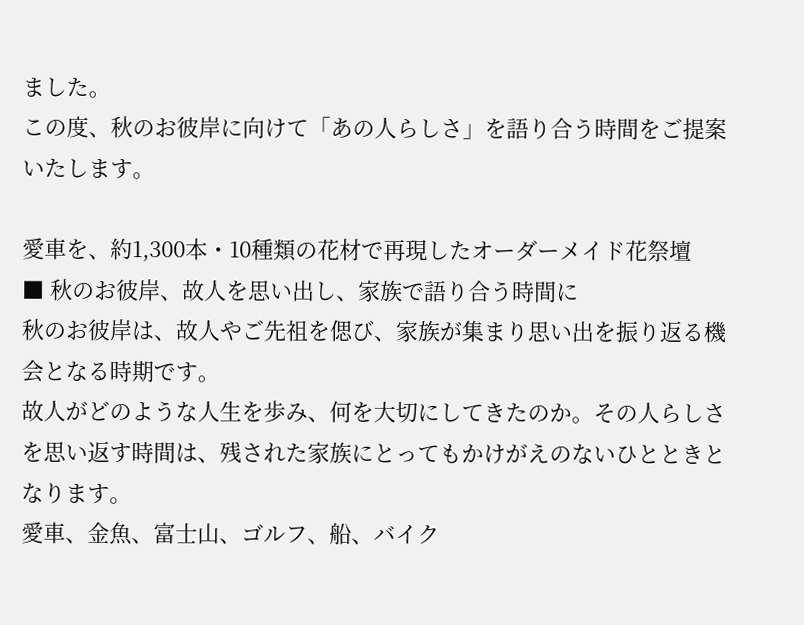ました。
この度、秋のお彼岸に向けて「あの人らしさ」を語り合う時間をご提案いたします。

愛車を、約1,300本・10種類の花材で再現したオーダーメイド花祭壇
■ 秋のお彼岸、故人を思い出し、家族で語り合う時間に
秋のお彼岸は、故人やご先祖を偲び、家族が集まり思い出を振り返る機会となる時期です。
故人がどのような人生を歩み、何を大切にしてきたのか。その人らしさを思い返す時間は、残された家族にとってもかけがえのないひとときとなります。
愛車、金魚、富士山、ゴルフ、船、バイク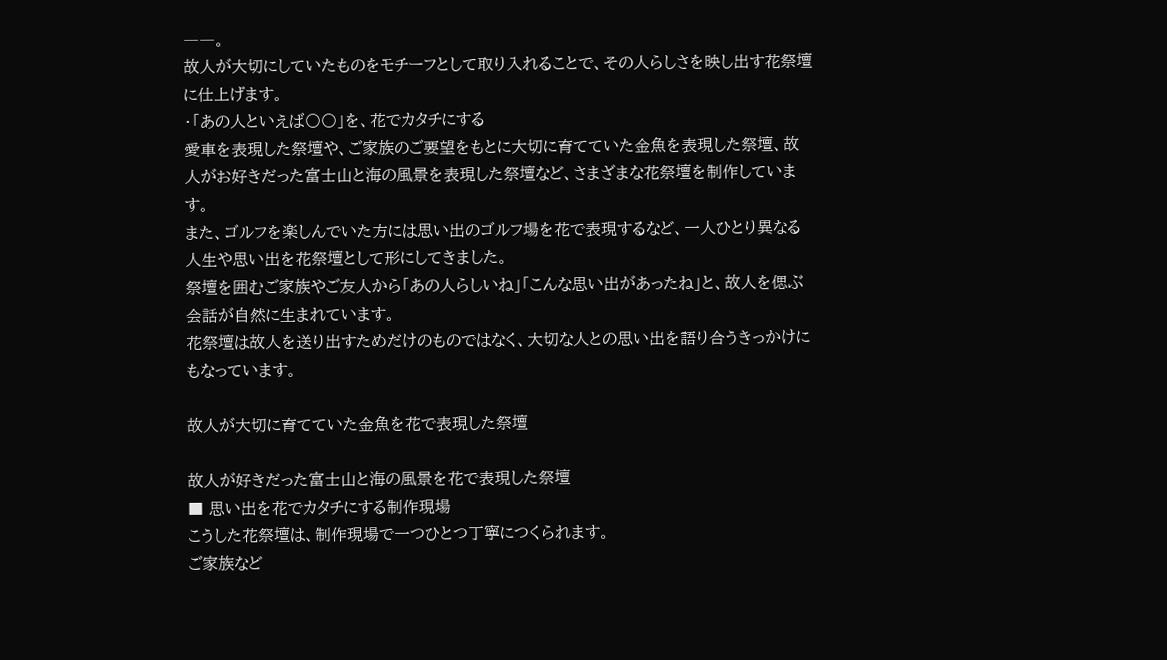――。
故人が大切にしていたものをモチーフとして取り入れることで、その人らしさを映し出す花祭壇に仕上げます。
・「あの人といえば〇〇」を、花でカタチにする
愛車を表現した祭壇や、ご家族のご要望をもとに大切に育てていた金魚を表現した祭壇、故人がお好きだった富士山と海の風景を表現した祭壇など、さまざまな花祭壇を制作しています。
また、ゴルフを楽しんでいた方には思い出のゴルフ場を花で表現するなど、一人ひとり異なる人生や思い出を花祭壇として形にしてきました。
祭壇を囲むご家族やご友人から「あの人らしいね」「こんな思い出があったね」と、故人を偲ぶ会話が自然に生まれています。
花祭壇は故人を送り出すためだけのものではなく、大切な人との思い出を語り合うきっかけにもなっています。

故人が大切に育てていた金魚を花で表現した祭壇

故人が好きだった富士山と海の風景を花で表現した祭壇
■ 思い出を花でカタチにする制作現場
こうした花祭壇は、制作現場で一つひとつ丁寧につくられます。
ご家族など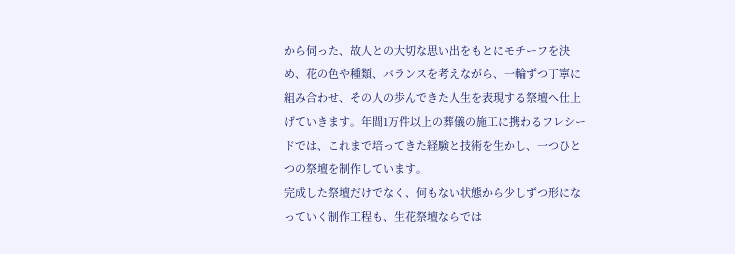から伺った、故人との大切な思い出をもとにモチーフを決め、花の色や種類、バランスを考えながら、一輪ずつ丁寧に組み合わせ、その人の歩んできた人生を表現する祭壇へ仕上げていきます。年間1万件以上の葬儀の施工に携わるフレシードでは、これまで培ってきた経験と技術を生かし、一つひとつの祭壇を制作しています。
完成した祭壇だけでなく、何もない状態から少しずつ形になっていく制作工程も、生花祭壇ならでは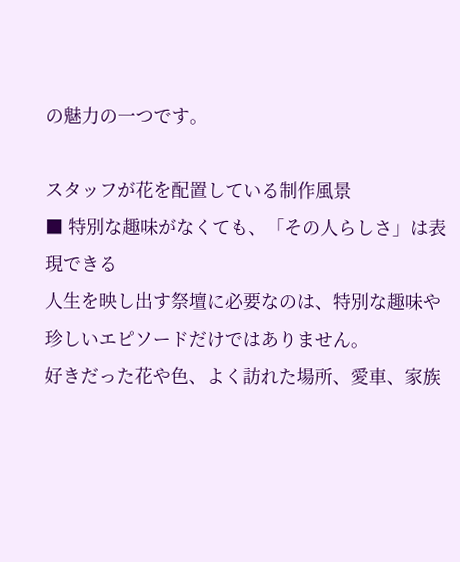の魅力の一つです。

スタッフが花を配置している制作風景
■ 特別な趣味がなくても、「その人らしさ」は表現できる
人生を映し出す祭壇に必要なのは、特別な趣味や珍しいエピソードだけではありません。
好きだった花や色、よく訪れた場所、愛車、家族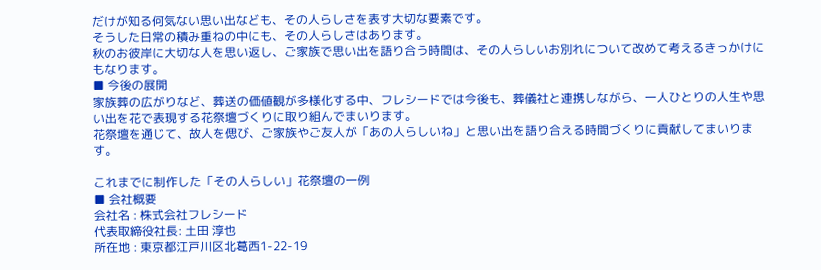だけが知る何気ない思い出なども、その人らしさを表す大切な要素です。
そうした日常の積み重ねの中にも、その人らしさはあります。
秋のお彼岸に大切な人を思い返し、ご家族で思い出を語り合う時間は、その人らしいお別れについて改めて考えるきっかけにもなります。
■ 今後の展開
家族葬の広がりなど、葬送の価値観が多様化する中、フレシードでは今後も、葬儀社と連携しながら、一人ひとりの人生や思い出を花で表現する花祭壇づくりに取り組んでまいります。
花祭壇を通じて、故人を偲び、ご家族やご友人が「あの人らしいね」と思い出を語り合える時間づくりに貢献してまいります。

これまでに制作した「その人らしい」花祭壇の一例
■ 会社概要
会社名 : 株式会社フレシード
代表取締役社長: 土田 淳也
所在地 : 東京都江戸川区北葛西1-22-19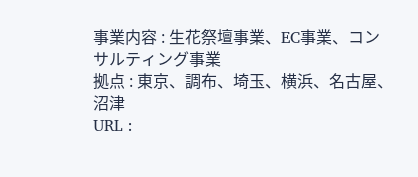事業内容 : 生花祭壇事業、EC事業、コンサルティング事業
拠点 : 東京、調布、埼玉、横浜、名古屋、沼津
URL :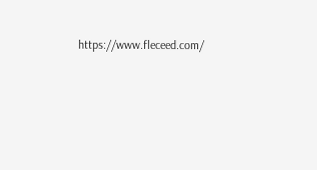https://www.fleceed.com/